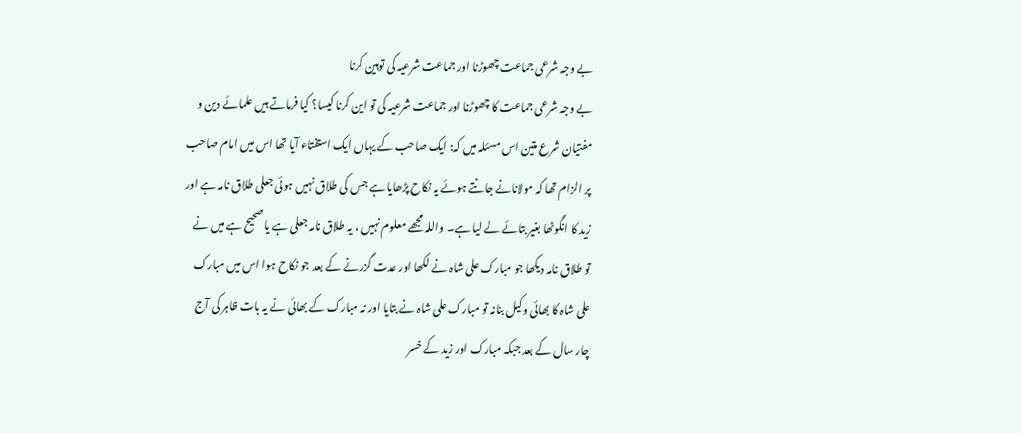بے وجہ شرعی جماعت چھوڑنا اور جماعت شرعیہ کی توہین کرنا
بے وجہ شرعی جماعت کا چھوڑنا اور جماعت شرعیہ کی تو این کرنا کیسا؟ کیا فرماتے ہیں علمائے دین و مفتیان شرع متین اس مسئلہ میں کہ: ایک صاحب کے یہاں ایک استفتاء آیا تھا اس میں امام صاحب پر الزام تھا کہ مولانانے جانتے ہوئے یہ نکاح پڑھایا ہے جس کی طلاق نہیں ہوئی جعلی طلاق نامہ ہے اور زید کا انگوٹھا بغیر بتائے لے لیا ہے۔ واللہ مجھے معلوم نہیں ، یہ طلاق نامہ جعلی ہے یا صحیح ہے میں نے تو طلاق نامہ دیکھا جو مبارک علی شاہ نے لکھا اور عدت گزرنے کے بعد جو نکاح ہوا اس میں مبارک علی شاہ کا بھائی وکیل بنانہ تو مبارک علی شاہ نے بتایا اور نہ مبارک کے بھائی نے یہ بات ظاہر کی آج چار سال کے بعد جبکہ مبارک اور زید کے خسر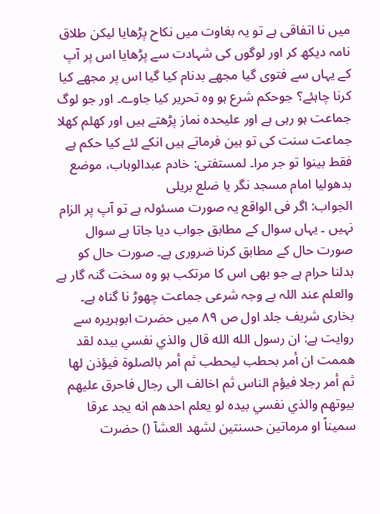میں نا اتفاقی ہے تو یہ بغاوت میں نکاح پڑھایا لیکن طلاق نامہ دیکھ کر اور لوگوں کی شہادت سے پڑھایا اس پر آپ کے یہاں سے فتوی گیا مجھے بدنام کیا گیا اس پر مجھے کیا کرنا چاہئے؟ جوحکم شرع ہو وہ تحریر کیا جاوے۔ اور جو لوگ جماعت ہو رہی ہے اور علیحدہ نماز پڑھتے ہیں اور کھلم کھلا جماعت سنت کی تو ہین فرماتے ہیں انکے لئے کیا حکم ہے فقط بینوا تو جر مرا۔ لمستفتی: خادم عبدالوہاب، موضع بدھولیا امام مسجد نگر یا ضلع بریلی
الجواب: اگر فی الواقع یہ صورت مسئولہ ہے تو آپ پر الزام نہیں ۔ یہاں سوال کے مطابق جواب دیا جاتا ہے سوال صورت حال کے مطابق کرنا ضروری ہے۔ صورت حال کو بدلنا حرام ہے جو بھی اس کا مرتکب ہو وہ سخت گنہ گار ہے والعلم عند اللہ بے وجہ شرعی جماعت چھوڑ نا گناہ ہے۔ بخاری شریف جلد اول ص ۸۹ میں حضرت ابوہریرہ سے روایت ہے: ان رسول الله الله قال والذي نفسي بيده لقد هممت ان أمر بحطب ليحطب ثم أمر بالصلوة فيؤذن لها ثم أمر رجلا فيؤم الناس ثم اخالف الى رجال فاحرق عليهم بيوتهم والذي نفسي بيده لو يعلم احدهم انه يجد عرقا سميناً او مرماتين حسنتين لشهد العشآ () حضرت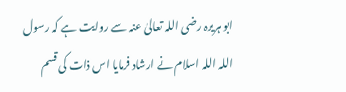ابو ہریرہ رضی اللہ تعالیٰ عنہ سے روایت ہے کہ رسول اللہ اللہ اسلام نے ارشاد فرمایا اس ذات کی قسم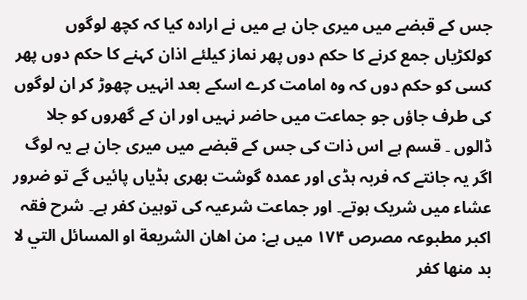جس کے قبضے میں میری جان ہے میں نے ارادہ کیا کہ کچھ لوگوں کولکڑیاں جمع کرنے کا حکم دوں پھر نماز کیلئے اذان کہنے کا حکم دوں پھر کسی کو حکم دوں کہ وہ امامت کرے اسکے بعد انہیں چھوڑ کر ان لوگوں کی طرف جاؤں جو جماعت میں حاضر نہیں اور ان کے گھروں کو جلا ڈالوں ۔ قسم ہے اس ذات کی جس کے قبضے میں میری جان ہے یہ لوگ اگر یہ جانتے کہ فربہ ہڈی اور عمدہ گوشت بھری ہڈیاں پائیں گے تو ضرور عشاء میں شریک ہوتے۔ اور جماعت شرعیہ کی توہین کفر ہے۔ شرح فقہ اکبر مطبوعہ مصرص ۱۷۴ میں ہے: من اهان الشريعة او المسائل التي لا بد منها كفر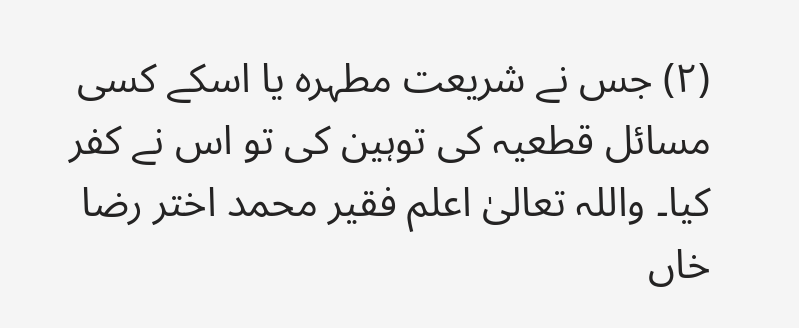(۲) جس نے شریعت مطہرہ یا اسکے کسی مسائل قطعیہ کی توہین کی تو اس نے کفر کیا۔ واللہ تعالیٰ اعلم فقیر محمد اختر رضا خاں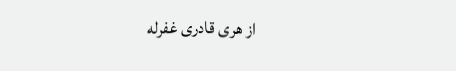از هری قادری غفرله